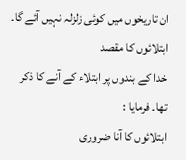ان تاریخوں میں کوئی زلزلہ نہیں آئے گا۔
ابتلائوں کا مقصد
خدا کے بندوں پر ابتلاء کے آنے کا ذکر تھا۔ فرمایا :
ابتلائوں کا آنا ضروری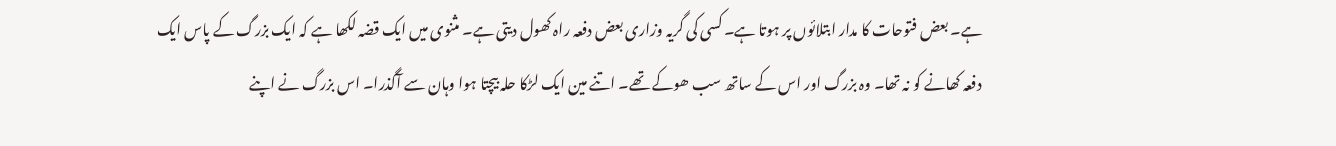ہے۔ بعض فتوحات کا مدار ابتلائوں پر ہوتا ہے۔ کسی کی گریہ وزاری بعض دفعہ راہ کھول دیتی ہے۔ مثنوی میں ایک قضہ لکھا ہے کہ ایک بزرگ کے پاس ایک دفعہ کھانے کو نہ تھا۔ وہ بزرگ اور اس کے ساتھ سب ھوکے تھے۔ اتنے مین ایک لڑکا حلہ بیچتا ہوا وہان سے آگذرا۔ اس بزرگ نے اپنے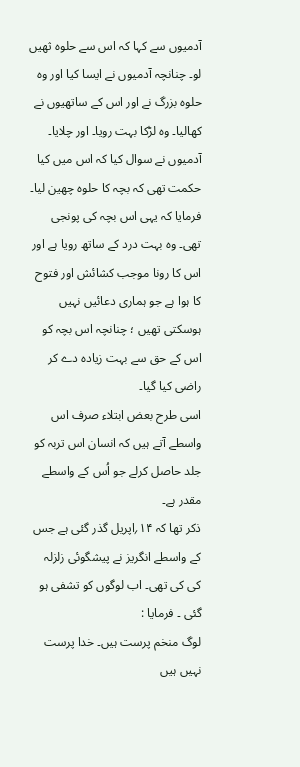آدمیوں سے کہا کہ اس سے حلوہ ثھیں لو۔ چنانچہ آدمیوں نے ایسا کیا اور وہ حلوہ بزرگ نے اور اس کے ساتھیوں نے کھالیا۔ وہ لڑکا بہت رویا۔ اور چلایا۔ آدمیوں نے سوال کیا کہ اس میں کیا حکمت تھی کہ بچہ کا حلوہ چھین لیا۔ فرمایا کہ یہی اس بچہ کی پونجی تھی۔ وہ بہت درد کے ساتھ رویا ہے اور اس کا رونا موجب کشائش اور فتوح کا ہوا ہے جو ہماری دعائیں نہیں ہوسکتی تھیں ؛ چنانچہ اس بچہ کو اس کے حق سے بہت زیادہ دے کر راضی کیا گیا۔
اسی طرح بعض ابتلاء صرف اس واسطے آتے ہیں کہ انسان اس تربہ کو جلد حاصل کرلے جو اُس کے واسطے مقدر ہے۔
ذکر تھا کہ ۱۴؍اپریل گذر گئی ہے جس کے واسطے انگریز نے پیشگوئی زلزلہ کی کی تھی۔ اب لوگوں کو تشفی ہو گئی ۔ فرمایا :
لوگ منخم پرست ہیں۔ خدا پرست نہیں ہیں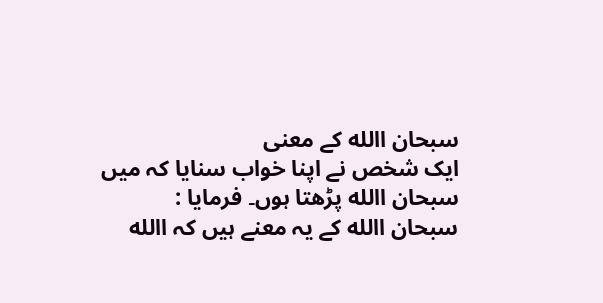سبحان االله کے معنی
ایک شخص نے اپنا خواب سنایا کہ میں سبحان االله پڑھتا ہوں۔ فرمایا :
سبحان االله کے یہ معنے ہیں کہ االله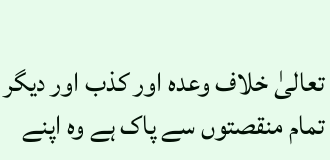تعالیٰ خلاف وعدہ اور کذب اور دیگر تمام منقصتوں سے پاک ہے وہ اپنے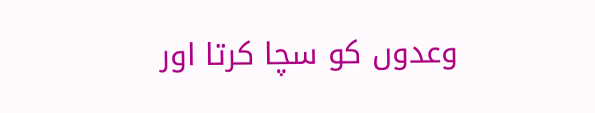وعدوں کو سچا کرتا اور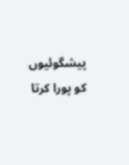پیشگوئیوں کو پورا کرتا